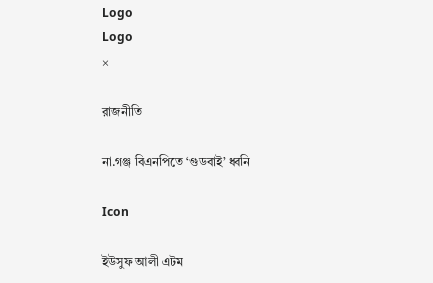Logo
Logo
×

রাজনীতি

না.গঞ্জ বিএনপিতে ‘গুডবাই’ ধ্বনি

Icon

ইউসুফ আলী এটম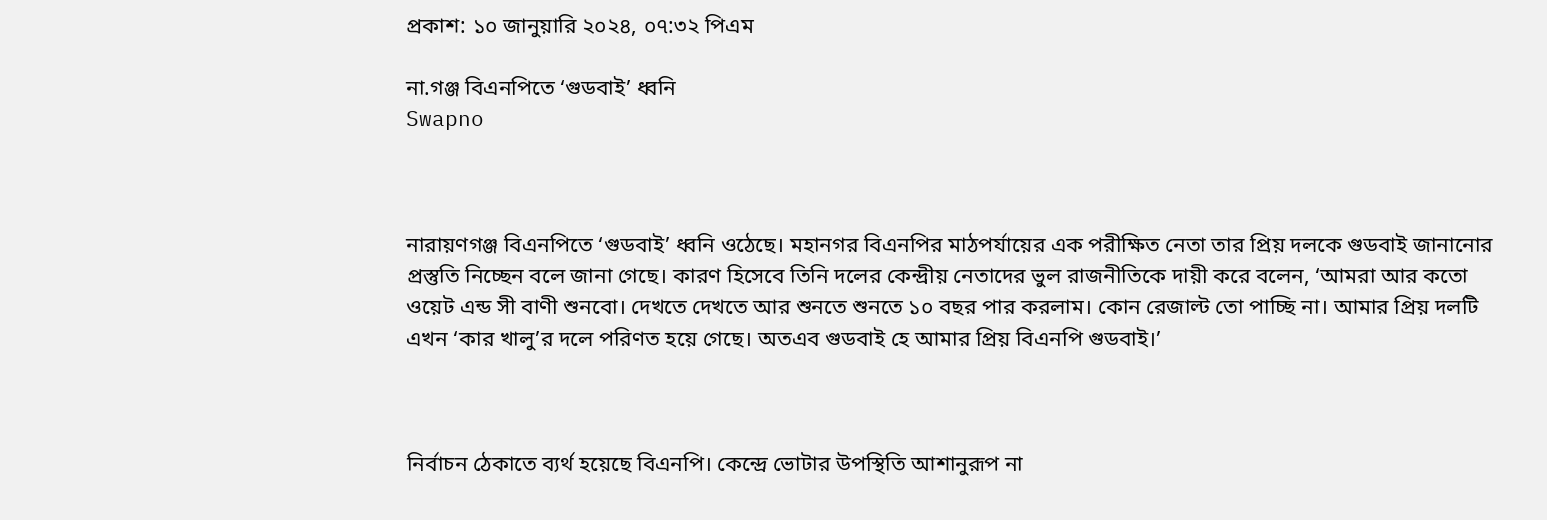প্রকাশ: ১০ জানুয়ারি ২০২৪, ০৭:৩২ পিএম

না.গঞ্জ বিএনপিতে ‘গুডবাই’ ধ্বনি
Swapno



নারায়ণগঞ্জ বিএনপিতে ‘গুডবাই’ ধ্বনি ওঠেছে। মহানগর বিএনপির মাঠপর্যায়ের এক পরীক্ষিত নেতা তার প্রিয় দলকে গুডবাই জানানোর প্রস্তুতি নিচ্ছেন বলে জানা গেছে। কারণ হিসেবে তিনি দলের কেন্দ্রীয় নেতাদের ভুল রাজনীতিকে দায়ী করে বলেন, ‘আমরা আর কতো ওয়েট এন্ড সী বাণী শুনবো। দেখতে দেখতে আর শুনতে শুনতে ১০ বছর পার করলাম। কোন রেজাল্ট তো পাচ্ছি না। আমার প্রিয় দলটি এখন ‘কার খালু’র দলে পরিণত হয়ে গেছে। অতএব গুডবাই হে আমার প্রিয় বিএনপি গুডবাই।’



নির্বাচন ঠেকাতে ব্যর্থ হয়েছে বিএনপি। কেন্দ্রে ভোটার উপস্থিতি আশানুরূপ না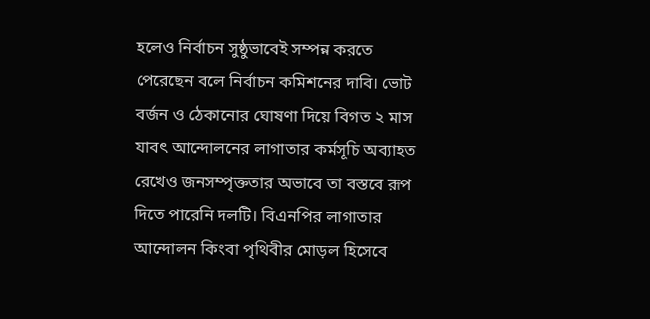হলেও নির্বাচন সুষ্ঠুভাবেই সম্পন্ন করতে পেরেছেন বলে নির্বাচন কমিশনের দাবি। ভোট বর্জন ও ঠেকানোর ঘোষণা দিয়ে বিগত ২ মাস যাবৎ আন্দোলনের লাগাতার কর্মসূচি অব্যাহত রেখেও জনসম্পৃক্ততার অভাবে তা বস্তবে রূপ দিতে পারেনি দলটি। বিএনপির লাগাতার আন্দোলন কিংবা পৃথিবীর মোড়ল হিসেবে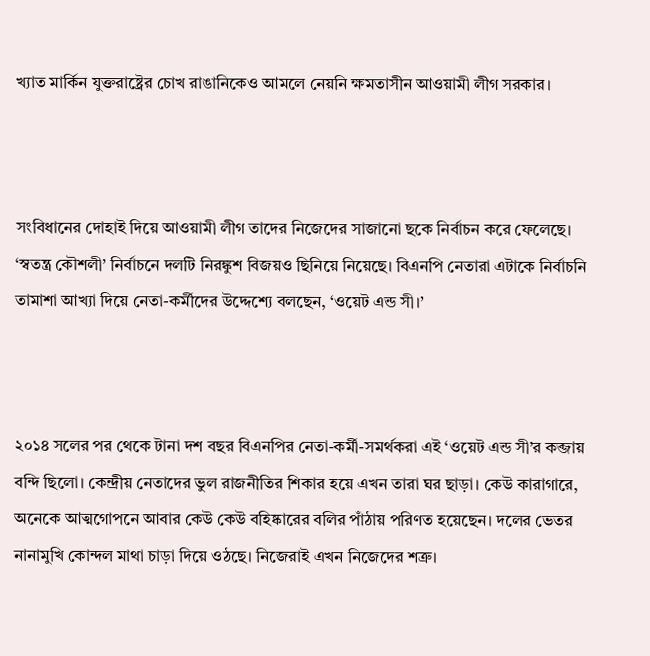খ্যাত মার্কিন যুক্তরাষ্ট্রের চোখ রাঙানিকেও আমলে নেয়নি ক্ষমতাসীন আওয়ামী লীগ সরকার।



সংবিধানের দোহাই দিয়ে আওয়ামী লীগ তাদের নিজেদের সাজানো ছকে নির্বাচন করে ফেলেছে। ‘স্বতন্ত্র কৌশলী’ নির্বাচনে দলটি নিরঙ্কুশ বিজয়ও ছিনিয়ে নিয়েছে। বিএনপি নেতারা এটাকে নির্বাচনি তামাশা আখ্যা দিয়ে নেতা-কর্মীদের উদ্দেশ্যে বলছেন, ‘ওয়েট এন্ড সী।’



২০১৪ সলের পর থেকে টানা দশ বছর বিএনপির নেতা-কর্মী-সমর্থকরা এই ‘ওয়েট এন্ড সী’র কব্জায় বন্দি ছিলো। কেন্দ্রীয় নেতাদের ভুল রাজনীতির শিকার হয়ে এখন তারা ঘর ছাড়া। কেউ কারাগারে, অনেকে আত্মগোপনে আবার কেউ কেউ বহিষ্কারের বলির পাঁঠায় পরিণত হয়েছেন। দলের ভেতর নানামুখি কোন্দল মাথা চাড়া দিয়ে ওঠছে। নিজেরাই এখন নিজেদের শত্রু।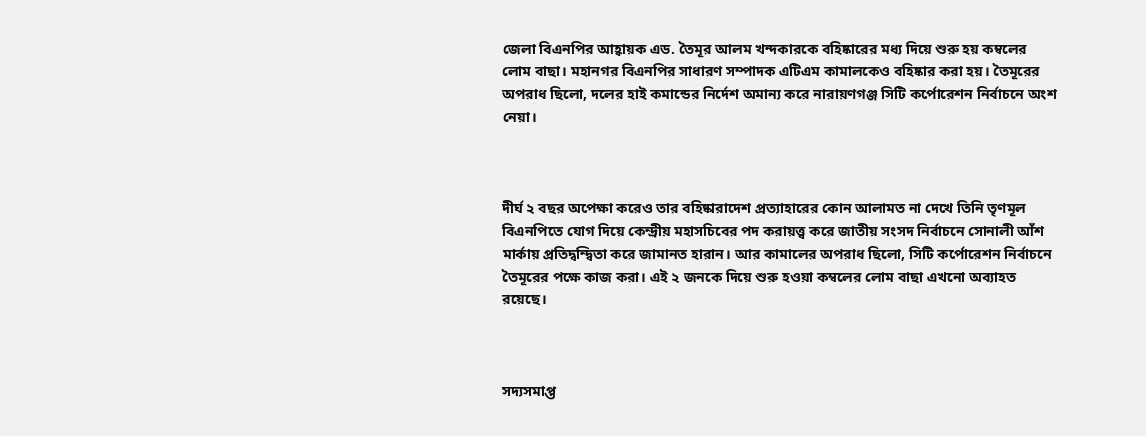জেলা বিএনপির আহ্বায়ক এড. তৈমূর আলম খন্দকারকে বহিষ্কারের মধ্য দিয়ে শুরু হয় কম্বলের লোম বাছা। মহানগর বিএনপির সাধারণ সম্পাদক এটিএম কামালকেও বহিষ্কার করা হয়। তৈমূরের অপরাধ ছিলো, দলের হাই কমান্ডের নির্দেশ অমান্য করে নারায়ণগঞ্জ সিটি কর্পোরেশন নির্বাচনে অংশ নেয়া।



দীর্ঘ ২ বছর অপেক্ষা করেও তার বহিষ্কারাদেশ প্রত্যাহারের কোন আলামত না দেখে তিনি তৃণমূল বিএনপিতে যোগ দিয়ে কেন্দ্রীয় মহাসচিবের পদ করায়ত্ত্ব করে জাতীয় সংসদ নির্বাচনে সোনালী আঁশ মার্কায় প্রতিদ্বন্দ্বিতা করে জামানত হারান। আর কামালের অপরাধ ছিলো, সিটি কর্পোরেশন নির্বাচনে তৈমূরের পক্ষে কাজ করা। এই ২ জনকে দিয়ে শুরু হওয়া কম্বলের লোম বাছা এখনো অব্যাহত রয়েছে।



সদ্যসমাপ্ত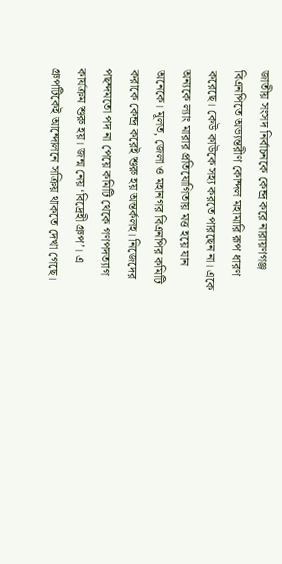জাতীয় সংসদ নির্বাচনকে কেন্দ্র করে নারায়ণগঞ্জ বিএনপিতে অভ্যন্তরীণ কোন্দল মহামারি রূপ ধারণ করেছে। কেউ কাউকে সহ্য করতে পারছেন না। একে অন্যকে ল্যাং মারার প্রতিযোগিতায় মত্ত হয়ে যান অনেকে। মূলত, জেলা ও মহানগর বিএনপির কমিটি করাকে কেন্দ্র করেই শুরু হয় অন্তর্কলহ। নিজেদের পছন্দমতো পদ না পেয়ে কমিটি থেকে গণপদত্যাগ কার্যক্রম শুরু হয়। জন্ম নেয় ‘বিদ্রেহী গ্রুপ’। এ গ্রুপটিকেই আন্দোলনে সক্রিয় থাকতে দেখা গেছে।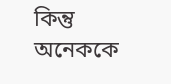কিন্তু অনেককে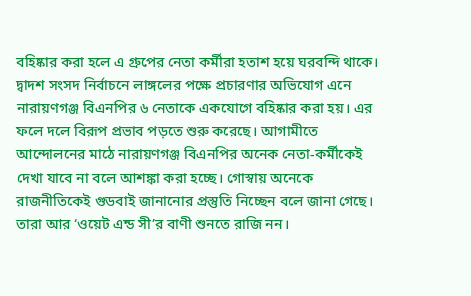বহিষ্কার করা হলে এ গ্রুপের নেতা কর্মীরা হতাশ হয়ে ঘরবন্দি থাকে। দ্বাদশ সংসদ নির্বাচনে লাঙ্গলের পক্ষে প্রচারণার অভিযোগ এনে নারায়ণগঞ্জ বিএনপির ৬ নেতাকে একযোগে বহিষ্কার করা হয়। এর ফলে দলে বিরূপ প্রভাব পড়তে শুরু করেছে। আগামীতে আন্দোলনের মাঠে নারায়ণগঞ্জ বিএনপির অনেক নেতা-কর্মীকেই দেখা যাবে না বলে আশঙ্কা করা হচ্ছে। গোস্বায় অনেকে রাজনীতিকেই গুডবাই জানানোর প্রস্তুতি নিচ্ছেন বলে জানা গেছে। তারা আর ‘ওয়েট এন্ড সী’র বাণী শুনতে রাজি নন।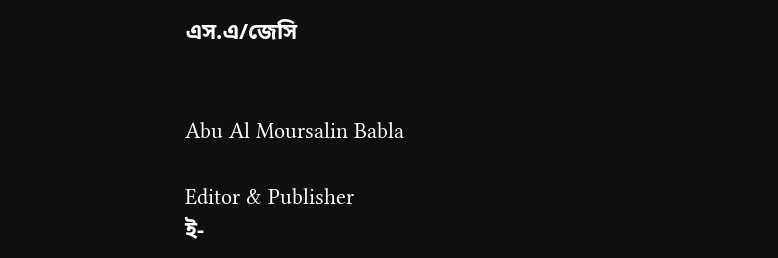এস.এ/জেসি


Abu Al Moursalin Babla

Editor & Publisher
ই-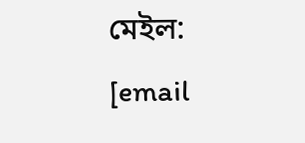মেইল: [email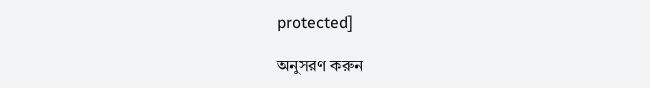protected]

অনুসরণ করুন